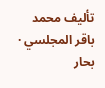تأليف محمد باقر المجلسي · بحار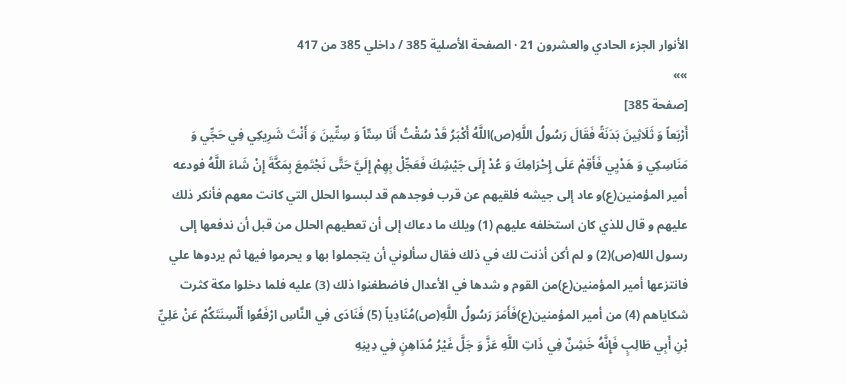الأنوار الجزء الحادي والعشرون 21 · الصفحة الأصلية 385 / داخلي 385 من 417
»»
[صفحة 385]
أَرْبَعاً وَ ثَلَاثِينَ بَدَنَةً فَقَالَ رَسُولُ اللَّهِ(ص)اللَّهُ أَكْبَرُ قَدْ سُقْتُ أَنَا سِتّاً وَ سِتِّينَ وَ أَنْتَ شَرِيكِي فِي حَجِّي وَ مَنَاسِكِي وَ هَدْيِي فَأَقِمْ عَلَى إِحْرَامِكَ وَ عُدْ إِلَى جَيْشِكَ فَعَجِّلْ بِهِمْ إِلَيَّ حَتَّى نَجْتَمِعَ بِمَكَّةَ إِنْ شَاءَ اللَّهُ فودعه أمير المؤمنين(ع)و عاد إلى جيشه فلقيهم عن قرب فوجدهم قد لبسوا الحلل التي كانت معهم فأنكر ذلك عليهم و قال للذي كان استخلفه عليهم (1) ويلك ما دعاك إلى أن تعطيهم الحلل من قبل أن ندفعها إلى رسول الله(ص)(2) و لم أكن أذنت لك في ذلك فقال سألوني أن يتجملوا بها و يحرموا فيها ثم يردوها علي فانتزعها أمير المؤمنين(ع)من القوم و شدها في الأعدال فاضطغنوا ذلك (3) عليه فلما دخلوا مكة كثرت شكاياهم (4) من أمير المؤمنين(ع)فَأَمَرَ رَسُولُ اللَّهِ(ص)مُنَادِياً (5) فَنَادَى فِي النَّاسِ ارْفَعُوا أَلْسِنَتَكُمْ عَنْ عَلِيِّ بْنِ أَبِي طَالِبٍ فَإِنَّهُ خَشِنٌ فِي ذَاتِ اللَّهِ عَزَّ وَ جَلَّ غَيْرُ مُدَاهِنٍ فِي دِينِهِ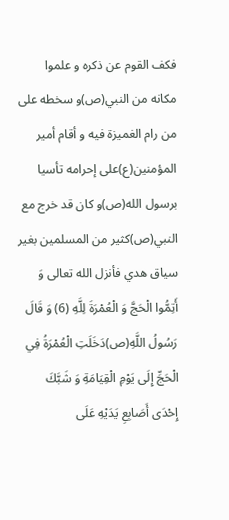فكف القوم عن ذكره و علموا مكانه من النبي(ص)و سخطه على من رام الغميزة فيه و أقام أمير المؤمنين(ع)على إحرامه تأسيا برسول الله(ص)و كان قد خرج مع النبي(ص)كثير من المسلمين بغير سياق هدي فأنزل الله تعالى وَ أَتِمُّوا الْحَجَّ وَ الْعُمْرَةَ لِلَّهِ (6) وَ قَالَ رَسُولُ اللَّهِ(ص)دَخَلَتِ الْعُمْرَةُ فِي الْحَجِّ إِلَى يَوْمِ الْقِيَامَةِ وَ شَبَّكَ إِحْدَى أَصَابِعِ يَدَيْهِ عَلَى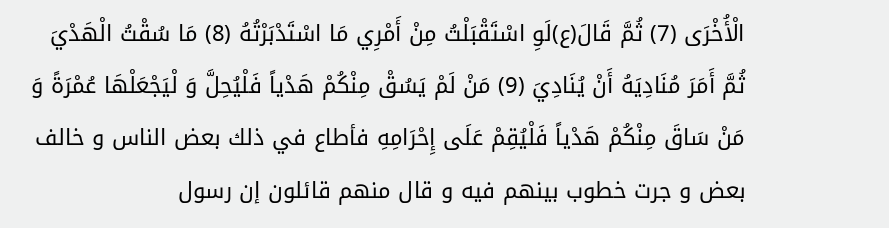الْأُخْرَى (7) ثُمَّ قَالَ(ع)لَوِ اسْتَقْبَلْتُ مِنْ أَمْرِي مَا اسْتَدْبَرْتُهُ (8) مَا سُقْتُ الْهَدْيَ ثُمَّ أَمَرَ مُنَادِيَهُ أَنْ يُنَادِيَ (9) مَنْ لَمْ يَسُقْ مِنْكُمْ هَدْياً فَلْيُحِلَّ وَ لْيَجْعَلْهَا عُمْرَةً وَ مَنْ سَاقَ مِنْكُمْ هَدْياً فَلْيُقِمْ عَلَى إِحْرَامِهِ فأطاع في ذلك بعض الناس و خالف بعض و جرت خطوب بينهم فيه و قال منهم قائلون إن رسول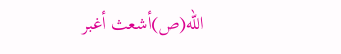الله(ص)أشعث أغبر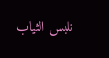نلبس الثياب